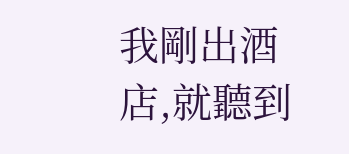我剛出酒店,就聽到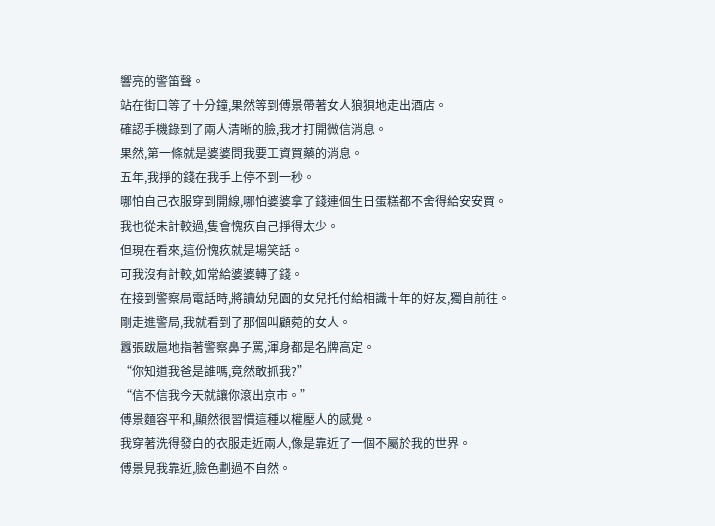響亮的警笛聲。
站在街口等了十分鐘,果然等到傅景帶著女人狼狽地走出酒店。
確認手機錄到了兩人清晰的臉,我才打開微信消息。
果然,第一條就是婆婆問我要工資買藥的消息。
五年,我掙的錢在我手上停不到一秒。
哪怕自己衣服穿到開線,哪怕婆婆拿了錢連個生日蛋糕都不舍得給安安買。
我也從未計較過,隻會愧疚自己掙得太少。
但現在看來,這份愧疚就是場笑話。
可我沒有計較,如常給婆婆轉了錢。
在接到警察局電話時,將讀幼兒園的女兒托付給相識十年的好友,獨自前往。
剛走進警局,我就看到了那個叫顧菀的女人。
囂張跋扈地指著警察鼻子罵,渾身都是名牌高定。
“你知道我爸是誰嗎,竟然敢抓我?”
“信不信我今天就讓你滾出京市。”
傅景麵容平和,顯然很習慣這種以權壓人的感覺。
我穿著洗得發白的衣服走近兩人,像是靠近了一個不屬於我的世界。
傅景見我靠近,臉色劃過不自然。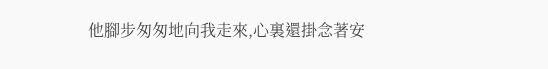他腳步匆匆地向我走來,心裏還掛念著安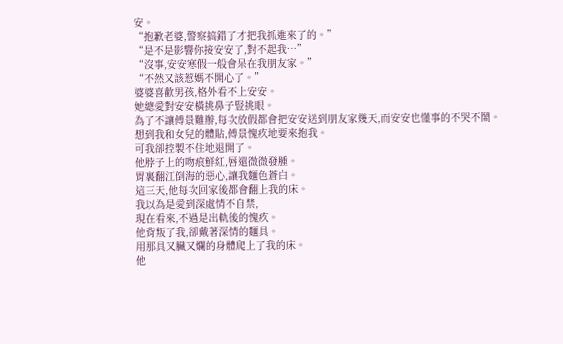安。
“抱歉老婆,警察搞錯了才把我抓進來了的。”
“是不是影響你接安安了,對不起我…”
“沒事,安安寒假一般會呆在我朋友家。”
“不然又該惹媽不開心了。”
婆婆喜歡男孩,格外看不上安安。
她總愛對安安橫挑鼻子豎挑眼。
為了不讓傅景難辦,每次放假都會把安安送到朋友家幾天,而安安也懂事的不哭不鬧。
想到我和女兒的體貼,傅景愧疚地要來抱我。
可我卻控製不住地退開了。
他脖子上的吻痕鮮紅,唇還微微發腫。
胃裏翻江倒海的惡心,讓我麵色蒼白。
這三天,他每次回家後都會翻上我的床。
我以為是愛到深處情不自禁,
現在看來,不過是出軌後的愧疚。
他背叛了我,卻戴著深情的麵具。
用那具又臟又爛的身體爬上了我的床。
他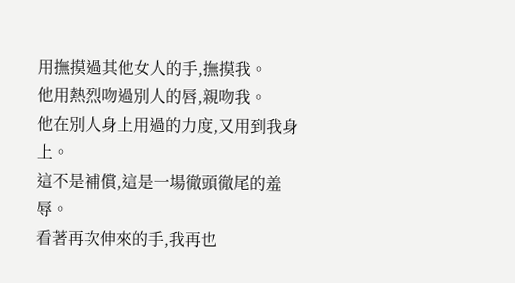用撫摸過其他女人的手,撫摸我。
他用熱烈吻過別人的唇,親吻我。
他在別人身上用過的力度,又用到我身上。
這不是補償,這是一場徹頭徹尾的羞辱。
看著再次伸來的手,我再也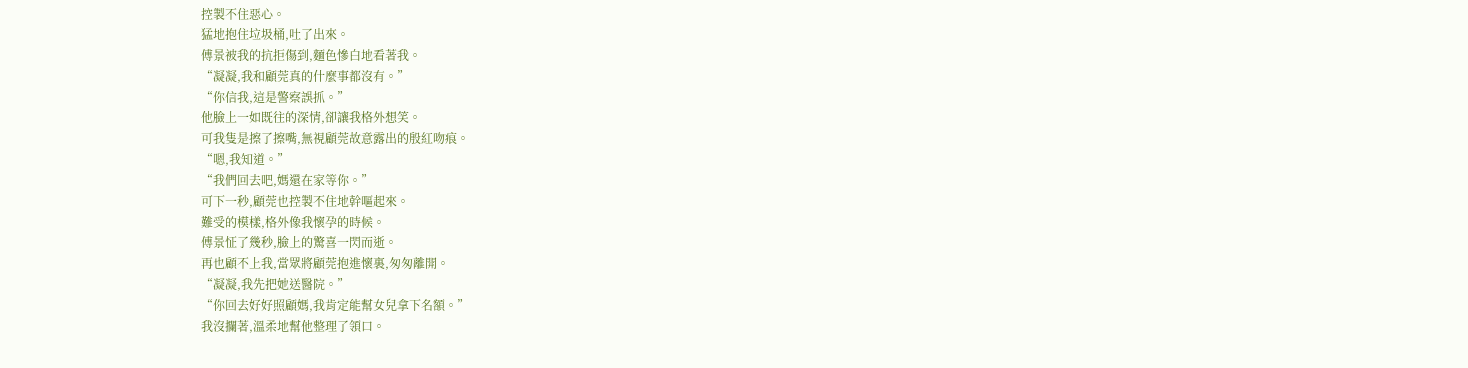控製不住惡心。
猛地抱住垃圾桶,吐了出來。
傅景被我的抗拒傷到,麵色慘白地看著我。
“凝凝,我和顧莞真的什麼事都沒有。”
“你信我,這是警察誤抓。”
他臉上一如既往的深情,卻讓我格外想笑。
可我隻是擦了擦嘴,無視顧莞故意露出的殷紅吻痕。
“嗯,我知道。”
“我們回去吧,媽還在家等你。”
可下一秒,顧莞也控製不住地幹嘔起來。
難受的模樣,格外像我懷孕的時候。
傅景怔了幾秒,臉上的驚喜一閃而逝。
再也顧不上我,當眾將顧莞抱進懷裏,匆匆離開。
“凝凝,我先把她送醫院。”
“你回去好好照顧媽,我肯定能幫女兒拿下名額。”
我沒攔著,溫柔地幫他整理了領口。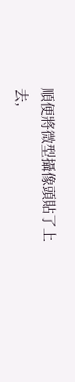順便將微型攝像頭貼了上去,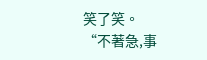笑了笑。
“不著急,事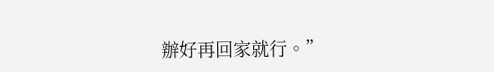辦好再回家就行。”